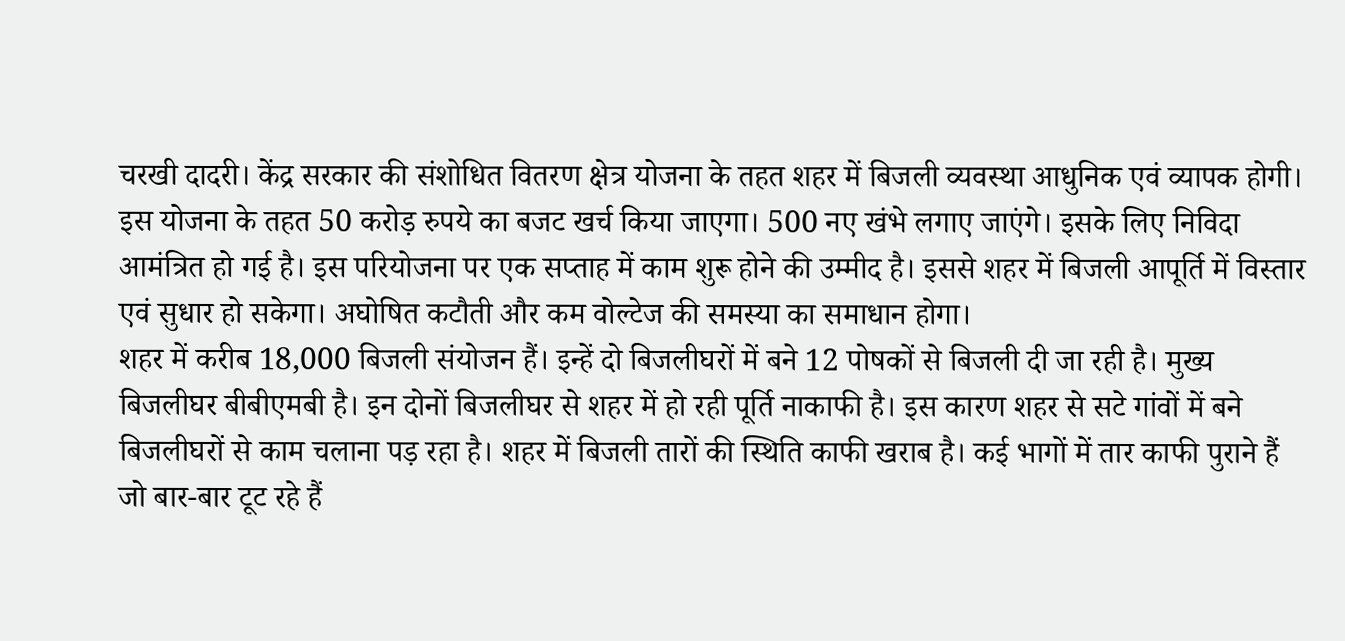चरखी दादरी। केंद्र सरकार की संशोधित वितरण क्षेत्र योजना के तहत शहर में बिजली व्यवस्था आधुनिक एवं व्यापक होगी। इस योजना के तहत 50 करोड़ रुपये का बजट खर्च किया जाएगा। 500 नए खंभे लगाए जाएंगे। इसके लिए निविदा आमंत्रित हो गई है। इस परियोजना पर एक सप्ताह में काम शुरू होने की उम्मीद है। इससे शहर में बिजली आपूर्ति में विस्तार एवं सुधार हो सकेगा। अघोषित कटौती और कम वोल्टेज की समस्या का समाधान होगा।
शहर में करीब 18,000 बिजली संयोजन हैं। इन्हें दो बिजलीघरों में बने 12 पोषकों से बिजली दी जा रही है। मुख्य बिजलीघर बीबीएमबी है। इन दोनों बिजलीघर से शहर में हो रही पूर्ति नाकाफी है। इस कारण शहर से सटे गांवों में बने बिजलीघरों से काम चलाना पड़ रहा है। शहर में बिजली तारों की स्थिति काफी खराब है। कई भागों में तार काफी पुराने हैं जो बार-बार टूट रहे हैं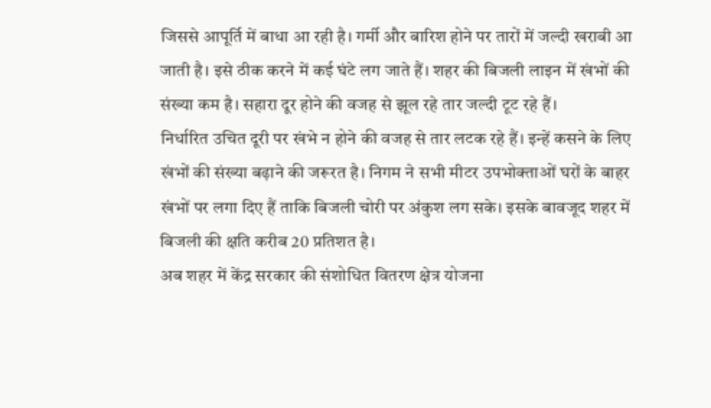जिससे आपूर्ति में बाधा आ रही है। गर्मी और बारिश होने पर तारों में जल्दी खराबी आ जाती है। इसे ठीक करने में कई घंटे लग जाते हैं। शहर की बिजली लाइन में खंभों की संख्या कम है। सहारा दूर होने की वजह से झूल रहे तार जल्दी टूट रहे हैं।
निर्धारित उचित दूरी पर खंभे न होने की वजह से तार लटक रहे हैं। इन्हें कसने के लिए खंभों की संख्या बढ़ाने की जरूरत है। निगम ने सभी मीटर उपभोक्ताओं घरों के बाहर खंभों पर लगा दिए हैं ताकि बिजली चोरी पर अंकुश लग सके। इसके बावजूद शहर में बिजली की क्षति करीब 20 प्रतिशत है।
अब शहर में केंद्र सरकार की संशोधित वितरण क्षेत्र योजना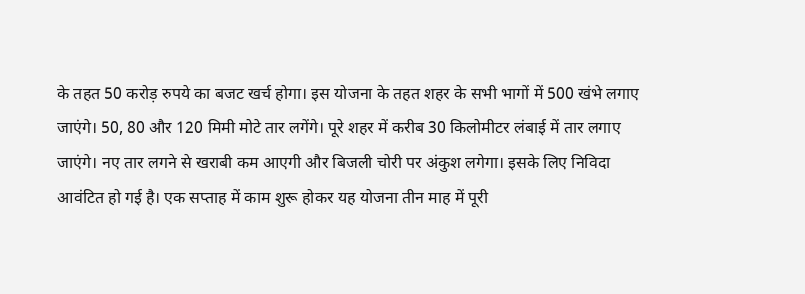के तहत 50 करोड़ रुपये का बजट खर्च होगा। इस योजना के तहत शहर के सभी भागों में 500 खंभे लगाए जाएंगे। 50, 80 और 120 मिमी मोटे तार लगेंगे। पूरे शहर में करीब 30 किलोमीटर लंबाई में तार लगाए जाएंगे। नए तार लगने से खराबी कम आएगी और बिजली चोरी पर अंकुश लगेगा। इसके लिए निविदा आवंटित हो गई है। एक सप्ताह में काम शुरू होकर यह योजना तीन माह में पूरी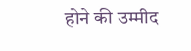होने की उम्मीद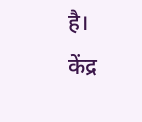है।
केंद्र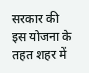सरकार की इस योजना के तहत शहर में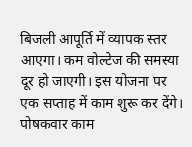बिजली आपूर्ति में व्यापक स्तर आएगा। कम वोल्टेज की समस्या दूर हो जाएगी। इस योजना पर एक सप्ताह में काम शुरू कर देंगे। पोषकवार काम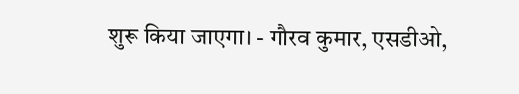शुरू किया जाएगा। - गौरव कुमार, एसडीओ,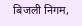बिजली निगम,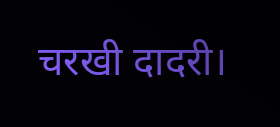चरखी दादरी।